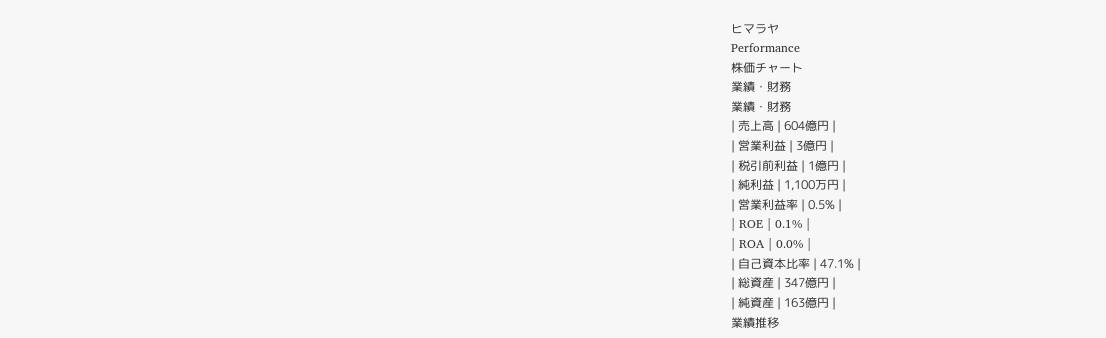ヒマラヤ
Performance
株価チャート
業績・財務
業績・財務
| 売上高 | 604億円 |
| 営業利益 | 3億円 |
| 税引前利益 | 1億円 |
| 純利益 | 1,100万円 |
| 営業利益率 | 0.5% |
| ROE | 0.1% |
| ROA | 0.0% |
| 自己資本比率 | 47.1% |
| 総資産 | 347億円 |
| 純資産 | 163億円 |
業績推移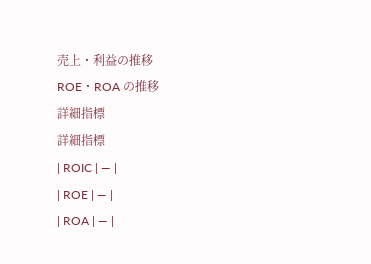売上・利益の推移
ROE・ROA の推移
詳細指標
詳細指標
| ROIC | — |
| ROE | — |
| ROA | — |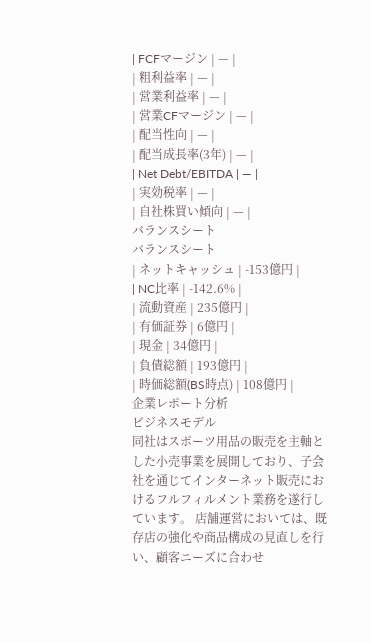| FCFマージン | — |
| 粗利益率 | — |
| 営業利益率 | — |
| 営業CFマージン | — |
| 配当性向 | — |
| 配当成長率(3年) | — |
| Net Debt/EBITDA | — |
| 実効税率 | — |
| 自社株買い傾向 | — |
バランスシート
バランスシート
| ネットキャッシュ | -153億円 |
| NC比率 | -142.6% |
| 流動資産 | 235億円 |
| 有価証券 | 6億円 |
| 現金 | 34億円 |
| 負債総額 | 193億円 |
| 時価総額(BS時点) | 108億円 |
企業レポート分析
ビジネスモデル
同社はスポーツ用品の販売を主軸とした小売事業を展開しており、子会社を通じてインターネット販売におけるフルフィルメント業務を遂行しています。 店舗運営においては、既存店の強化や商品構成の見直しを行い、顧客ニーズに合わせ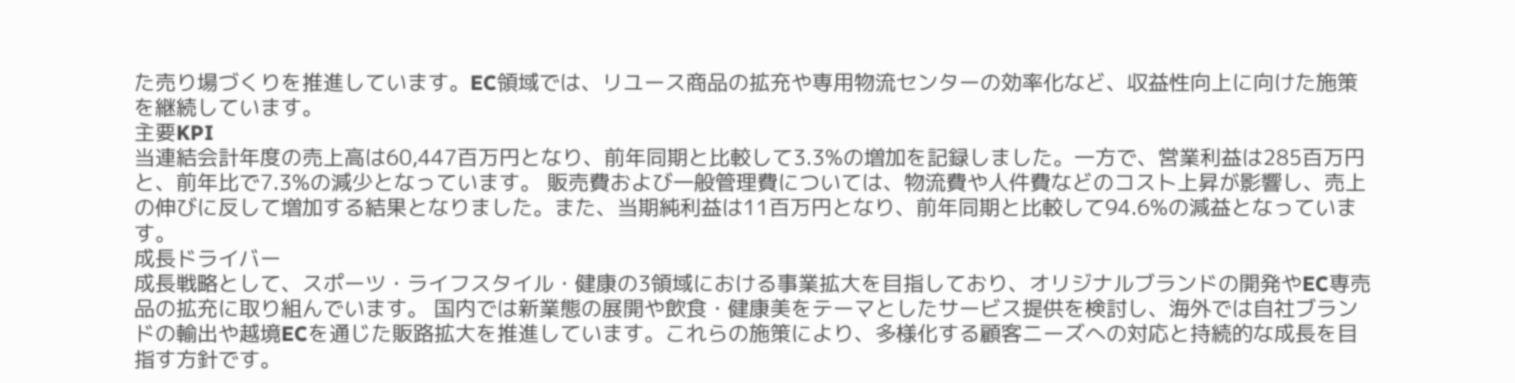た売り場づくりを推進しています。EC領域では、リユース商品の拡充や専用物流センターの効率化など、収益性向上に向けた施策を継続しています。
主要KPI
当連結会計年度の売上高は60,447百万円となり、前年同期と比較して3.3%の増加を記録しました。一方で、営業利益は285百万円と、前年比で7.3%の減少となっています。 販売費および一般管理費については、物流費や人件費などのコスト上昇が影響し、売上の伸びに反して増加する結果となりました。また、当期純利益は11百万円となり、前年同期と比較して94.6%の減益となっています。
成長ドライバー
成長戦略として、スポーツ・ライフスタイル・健康の3領域における事業拡大を目指しており、オリジナルブランドの開発やEC専売品の拡充に取り組んでいます。 国内では新業態の展開や飲食・健康美をテーマとしたサービス提供を検討し、海外では自社ブランドの輸出や越境ECを通じた販路拡大を推進しています。これらの施策により、多様化する顧客ニーズへの対応と持続的な成長を目指す方針です。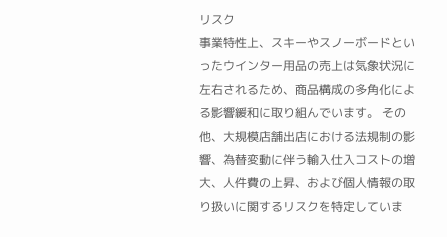リスク
事業特性上、スキーやスノーボードといったウインター用品の売上は気象状況に左右されるため、商品構成の多角化による影響緩和に取り組んでいます。 その他、大規模店舗出店における法規制の影響、為替変動に伴う輸入仕入コストの増大、人件費の上昇、および個人情報の取り扱いに関するリスクを特定していま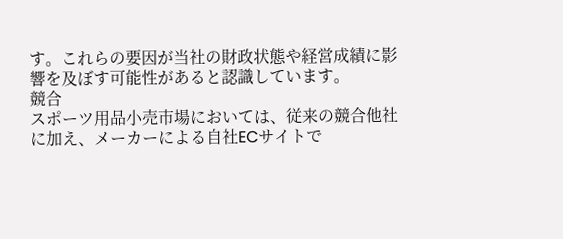す。これらの要因が当社の財政状態や経営成績に影響を及ぼす可能性があると認識しています。
競合
スポーツ用品小売市場においては、従来の競合他社に加え、メーカーによる自社ECサイトで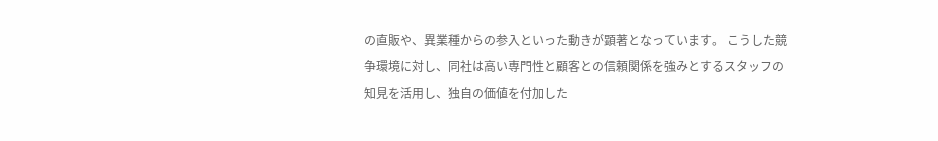の直販や、異業種からの参入といった動きが顕著となっています。 こうした競争環境に対し、同社は高い専門性と顧客との信頼関係を強みとするスタッフの知見を活用し、独自の価値を付加した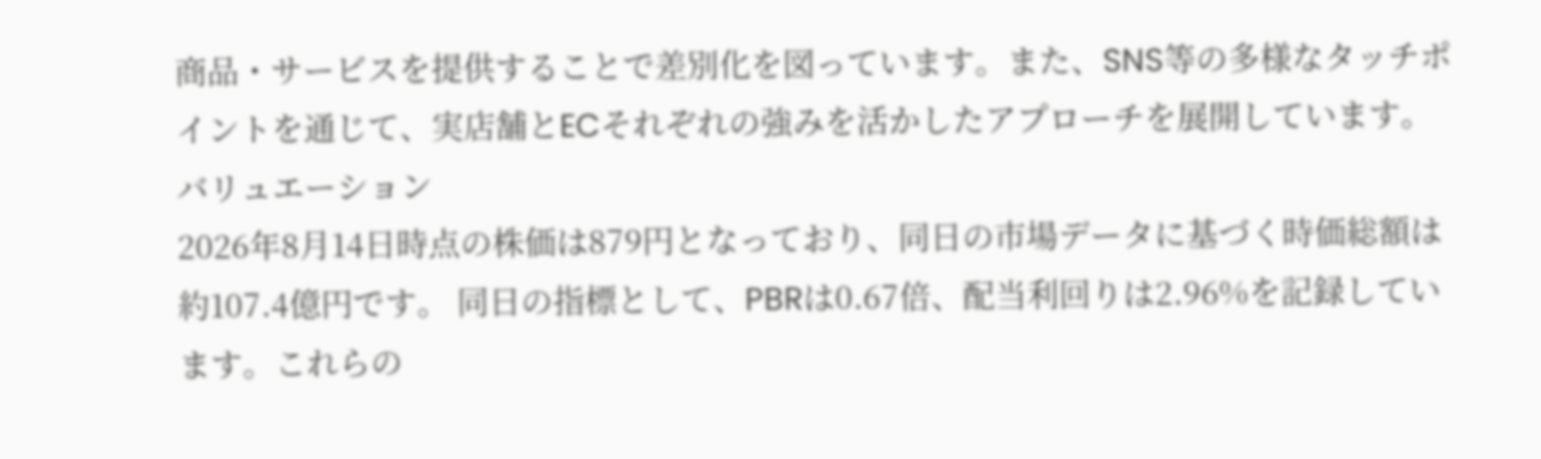商品・サービスを提供することで差別化を図っています。また、SNS等の多様なタッチポイントを通じて、実店舗とECそれぞれの強みを活かしたアプローチを展開しています。
バリュエーション
2026年8月14日時点の株価は879円となっており、同日の市場データに基づく時価総額は約107.4億円です。 同日の指標として、PBRは0.67倍、配当利回りは2.96%を記録しています。これらの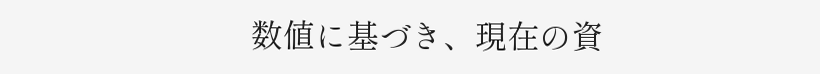数値に基づき、現在の資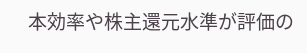本効率や株主還元水準が評価の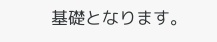基礎となります。